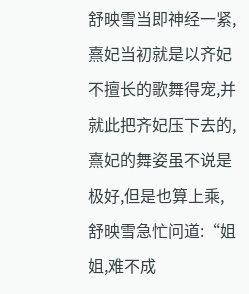舒映雪当即神经一紧,
熹妃当初就是以齐妃不擅长的歌舞得宠,并就此把齐妃压下去的,
熹妃的舞姿虽不说是极好,但是也算上乘,
舒映雪急忙问道:“姐姐,难不成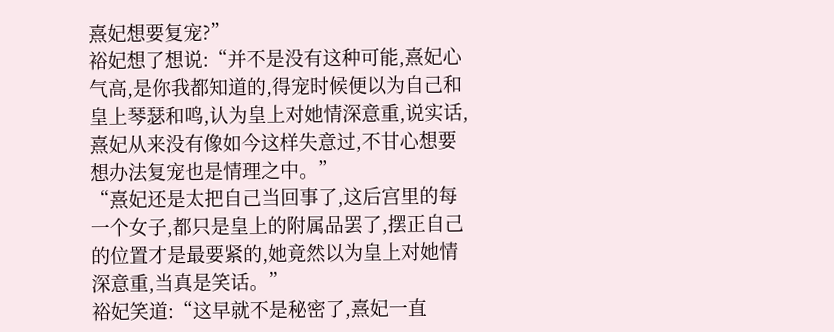熹妃想要复宠?”
裕妃想了想说:“并不是没有这种可能,熹妃心气高,是你我都知道的,得宠时候便以为自己和皇上琴瑟和鸣,认为皇上对她情深意重,说实话,熹妃从来没有像如今这样失意过,不甘心想要想办法复宠也是情理之中。”
“熹妃还是太把自己当回事了,这后宫里的每一个女子,都只是皇上的附属品罢了,摆正自己的位置才是最要紧的,她竟然以为皇上对她情深意重,当真是笑话。”
裕妃笑道:“这早就不是秘密了,熹妃一直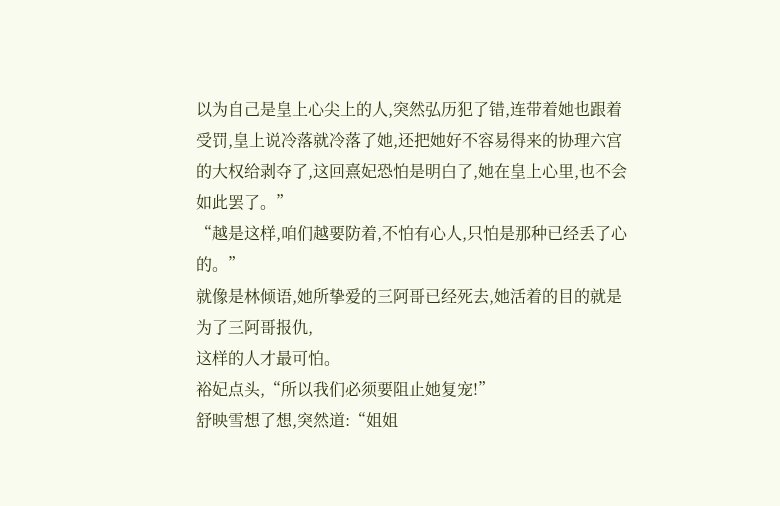以为自己是皇上心尖上的人,突然弘历犯了错,连带着她也跟着受罚,皇上说冷落就冷落了她,还把她好不容易得来的协理六宫的大权给剥夺了,这回熹妃恐怕是明白了,她在皇上心里,也不会如此罢了。”
“越是这样,咱们越要防着,不怕有心人,只怕是那种已经丢了心的。”
就像是林倾语,她所挚爱的三阿哥已经死去,她活着的目的就是为了三阿哥报仇,
这样的人才最可怕。
裕妃点头,“所以我们必须要阻止她复宠!”
舒映雪想了想,突然道:“姐姐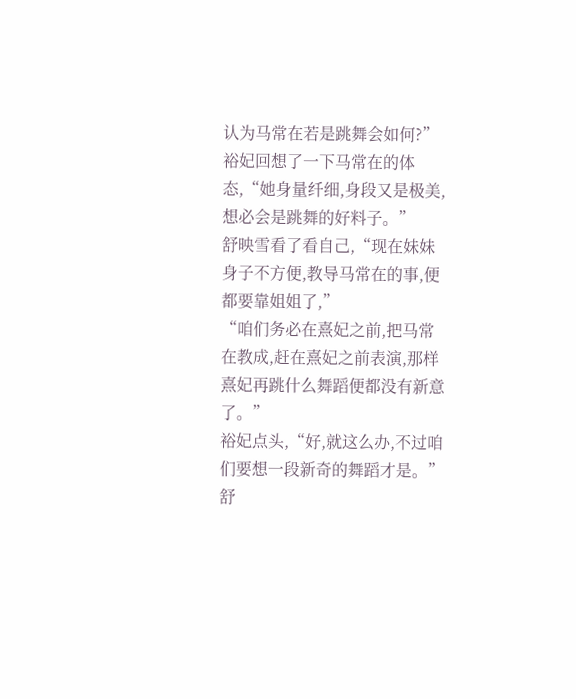认为马常在若是跳舞会如何?”
裕妃回想了一下马常在的体态,“她身量纤细,身段又是极美,想必会是跳舞的好料子。”
舒映雪看了看自己,“现在妹妹身子不方便,教导马常在的事,便都要靠姐姐了,”
“咱们务必在熹妃之前,把马常在教成,赶在熹妃之前表演,那样熹妃再跳什么舞蹈便都没有新意了。”
裕妃点头,“好,就这么办,不过咱们要想一段新奇的舞蹈才是。”
舒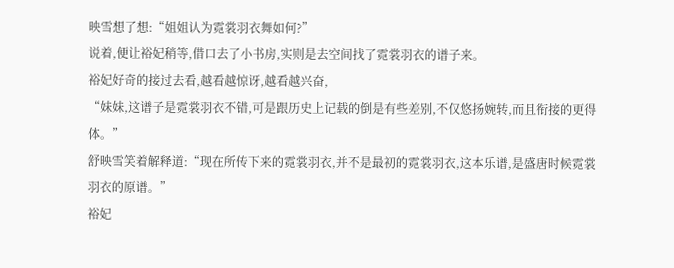映雪想了想:“姐姐认为霓裳羽衣舞如何?”
说着,便让裕妃稍等,借口去了小书房,实则是去空间找了霓裳羽衣的谱子来。
裕妃好奇的接过去看,越看越惊讶,越看越兴奋,
“妹妹,这谱子是霓裳羽衣不错,可是跟历史上记载的倒是有些差别,不仅悠扬婉转,而且衔接的更得体。”
舒映雪笑着解释道:“现在所传下来的霓裳羽衣,并不是最初的霓裳羽衣,这本乐谱,是盛唐时候霓裳羽衣的原谱。”
裕妃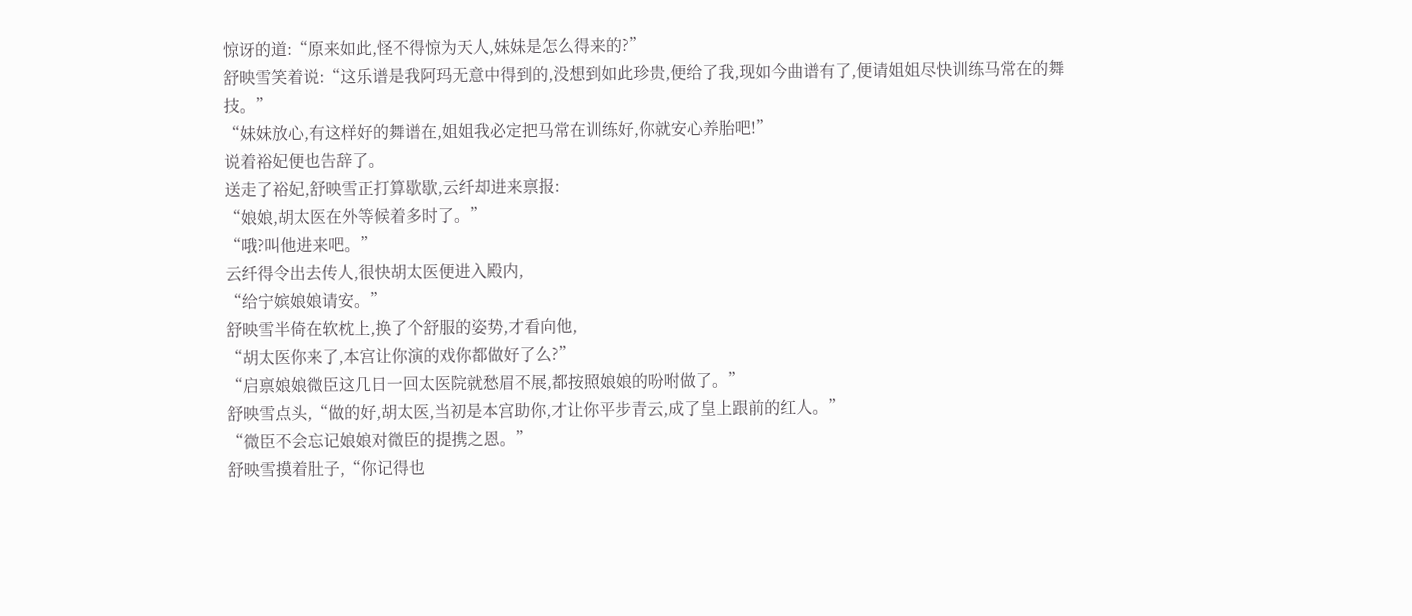惊讶的道:“原来如此,怪不得惊为天人,妹妹是怎么得来的?”
舒映雪笑着说:“这乐谱是我阿玛无意中得到的,没想到如此珍贵,便给了我,现如今曲谱有了,便请姐姐尽快训练马常在的舞技。”
“妹妹放心,有这样好的舞谱在,姐姐我必定把马常在训练好,你就安心养胎吧!”
说着裕妃便也告辞了。
送走了裕妃,舒映雪正打算歇歇,云纤却进来禀报:
“娘娘,胡太医在外等候着多时了。”
“哦?叫他进来吧。”
云纤得令出去传人,很快胡太医便进入殿内,
“给宁嫔娘娘请安。”
舒映雪半倚在软枕上,换了个舒服的姿势,才看向他,
“胡太医你来了,本宫让你演的戏你都做好了么?”
“启禀娘娘微臣这几日一回太医院就愁眉不展,都按照娘娘的吩咐做了。”
舒映雪点头,“做的好,胡太医,当初是本宫助你,才让你平步青云,成了皇上跟前的红人。”
“微臣不会忘记娘娘对微臣的提携之恩。”
舒映雪摸着肚子,“你记得也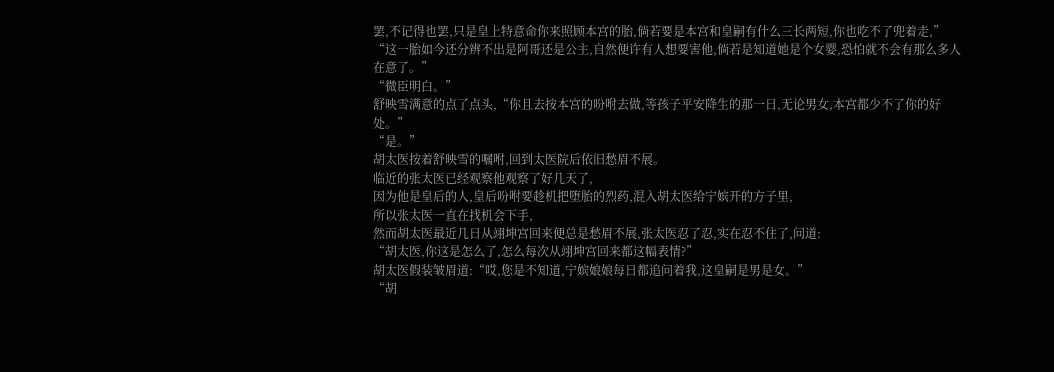罢,不记得也罢,只是皇上特意命你来照顾本宫的胎,倘若要是本宫和皇嗣有什么三长两短,你也吃不了兜着走,”
“这一胎如今还分辨不出是阿哥还是公主,自然便许有人想要害他,倘若是知道她是个女婴,恐怕就不会有那么多人在意了。”
“微臣明白。”
舒映雪满意的点了点头,“你且去按本宫的吩咐去做,等孩子平安降生的那一日,无论男女,本宫都少不了你的好处。”
“是。”
胡太医按着舒映雪的嘱咐,回到太医院后依旧愁眉不展。
临近的张太医已经观察他观察了好几天了,
因为他是皇后的人,皇后吩咐要趁机把堕胎的烈药,混入胡太医给宁嫔开的方子里,
所以张太医一直在找机会下手,
然而胡太医最近几日从翊坤宫回来便总是愁眉不展,张太医忍了忍,实在忍不住了,问道:
“胡太医,你这是怎么了,怎么每次从翊坤宫回来都这幅表情?”
胡太医假装皱眉道:“哎,您是不知道,宁嫔娘娘每日都追问着我,这皇嗣是男是女。”
“胡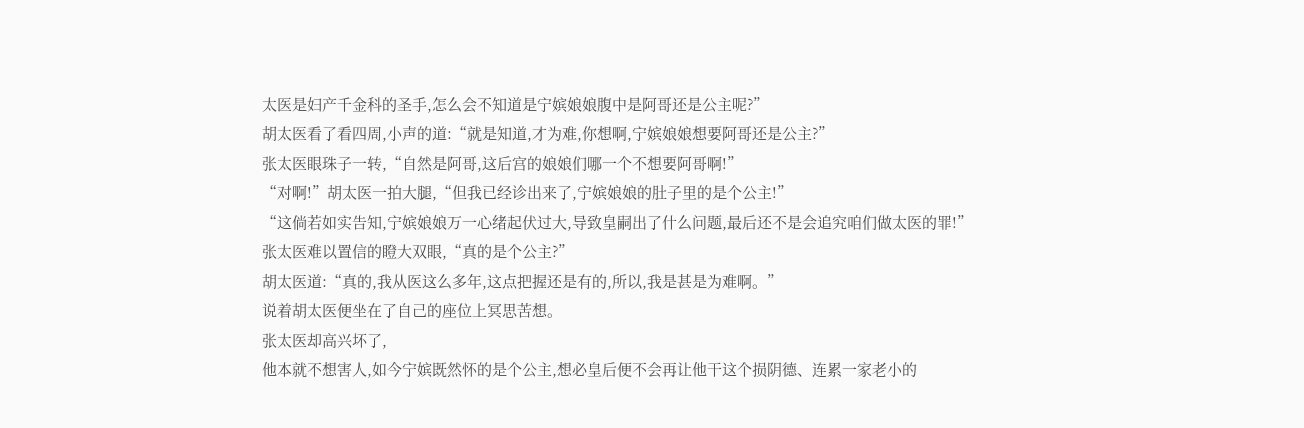太医是妇产千金科的圣手,怎么会不知道是宁嫔娘娘腹中是阿哥还是公主呢?”
胡太医看了看四周,小声的道:“就是知道,才为难,你想啊,宁嫔娘娘想要阿哥还是公主?”
张太医眼珠子一转,“自然是阿哥,这后宫的娘娘们哪一个不想要阿哥啊!”
“对啊!”胡太医一拍大腿,“但我已经诊出来了,宁嫔娘娘的肚子里的是个公主!”
“这倘若如实告知,宁嫔娘娘万一心绪起伏过大,导致皇嗣出了什么问题,最后还不是会追究咱们做太医的罪!”
张太医难以置信的瞪大双眼,“真的是个公主?”
胡太医道:“真的,我从医这么多年,这点把握还是有的,所以,我是甚是为难啊。”
说着胡太医便坐在了自己的座位上冥思苦想。
张太医却高兴坏了,
他本就不想害人,如今宁嫔既然怀的是个公主,想必皇后便不会再让他干这个损阴德、连累一家老小的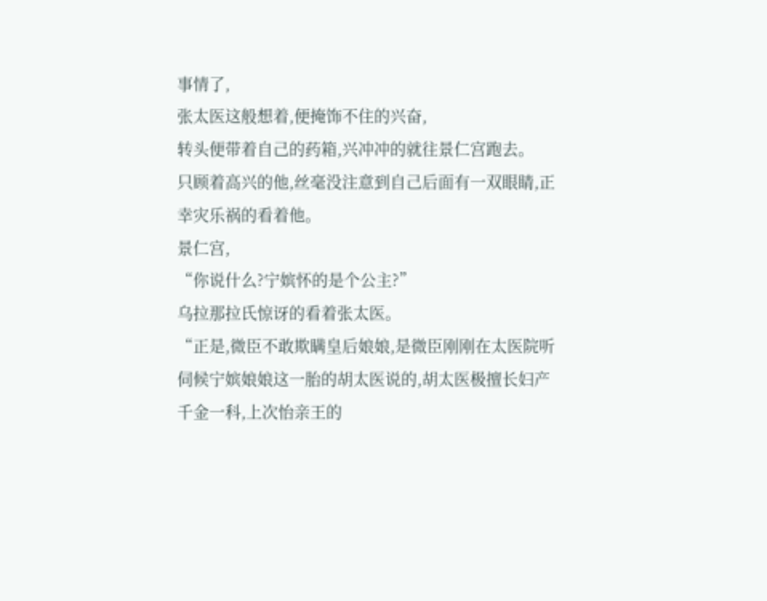事情了,
张太医这般想着,便掩饰不住的兴奋,
转头便带着自己的药箱,兴冲冲的就往景仁宫跑去。
只顾着高兴的他,丝毫没注意到自己后面有一双眼睛,正幸灾乐祸的看着他。
景仁宫,
“你说什么?宁嫔怀的是个公主?”
乌拉那拉氏惊讶的看着张太医。
“正是,微臣不敢欺瞒皇后娘娘,是微臣刚刚在太医院听伺候宁嫔娘娘这一胎的胡太医说的,胡太医极擅长妇产千金一科,上次怡亲王的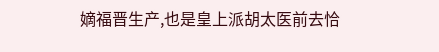嫡福晋生产,也是皇上派胡太医前去恰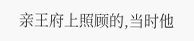亲王府上照顾的,当时他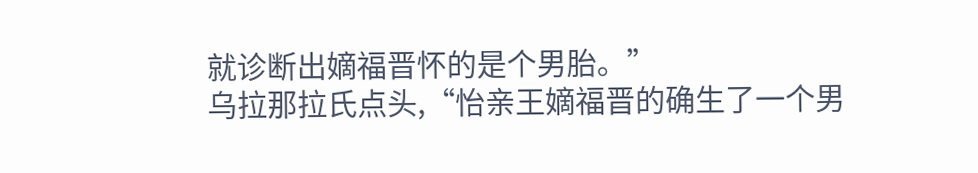就诊断出嫡福晋怀的是个男胎。”
乌拉那拉氏点头,“怡亲王嫡福晋的确生了一个男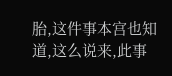胎,这件事本宫也知道,这么说来,此事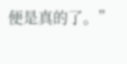便是真的了。”